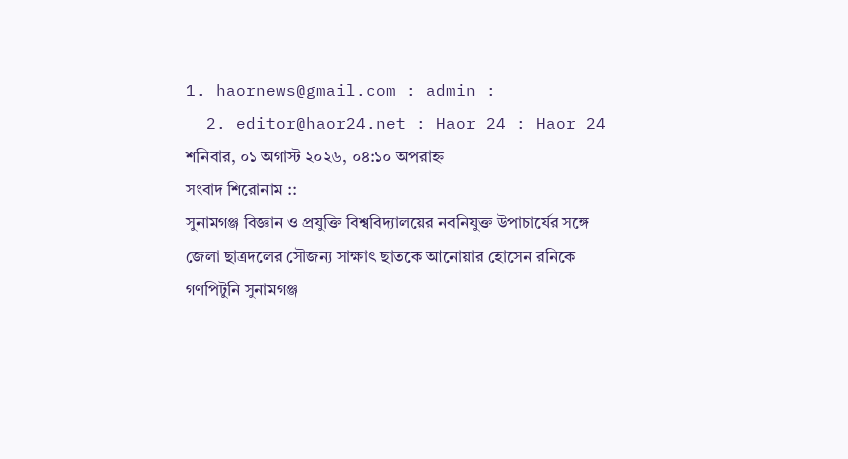1. haornews@gmail.com : admin :
  2. editor@haor24.net : Haor 24 : Haor 24
শনিবার, ০১ অগাস্ট ২০২৬, ০৪:১০ অপরাহ্ন
সংবাদ শিরোনাম ::
সুনামগঞ্জ বিজ্ঞান ও প্রযুক্তি বিশ্ববিদ্যালয়ের নবনিযুক্ত উপাচার্যের সঙ্গে জেলা ছাত্রদলের সৌজন্য সাক্ষাৎ ছাতকে আনোয়ার হোসেন রনিকে গণপিটুনি সুনামগঞ্জ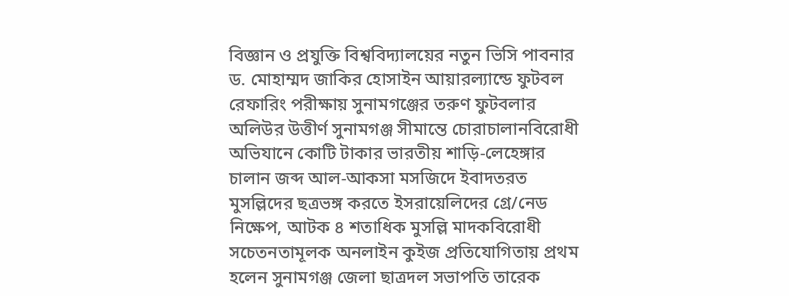বিজ্ঞান ও প্রযুক্তি বিশ্ববিদ্যালয়ের নতুন ভিসি পাবনার ড. মোহাম্মদ জাকির হোসাইন আয়ারল্যান্ডে ফুটবল রেফারিং পরীক্ষায় সুনামগঞ্জের তরুণ ফুটবলার অলিউর উত্তীর্ণ সুনামগঞ্জ সীমান্তে চোরাচালানবিরোধী অভিযানে কোটি টাকার ভারতীয় শাড়ি-লেহেঙ্গার চালান জব্দ আল-আকসা মসজিদে ইবাদতরত মুসল্লিদের ছত্রভঙ্গ করতে ইসরায়েলিদের গ্রে/নেড নিক্ষেপ, আটক ৪ শতাধিক মুসল্লি মাদকবিরোধী সচেতনতামূলক অনলাইন কুইজ প্রতিযোগিতায় প্রথম হলেন সুনামগঞ্জ জেলা ছাত্রদল সভাপতি তারেক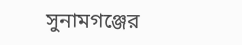সুনামগঞ্জের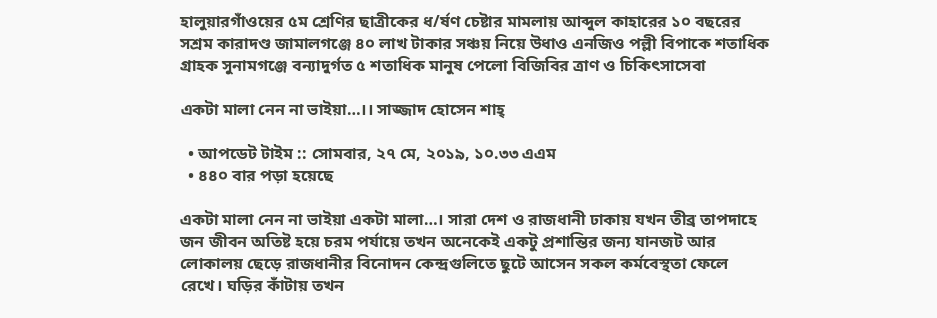হালুয়ারগাঁওয়ের ৫ম শ্রেণির ছাত্রীকের ধ/র্ষণ চেষ্টার মামলায় আব্দুল কাহারের ১০ বছরের সশ্রম কারাদণ্ড জামালগঞ্জে ৪০ লাখ টাকার সঞ্চয় নিয়ে উধাও এনজিও পল্লী বিপাকে শতাধিক গ্রাহক সুনামগঞ্জে বন্যাদুর্গত ৫ শতাধিক মানুষ পেলো বিজিবির ত্রাণ ও চিকিৎসাসেবা

একটা মালা নেন না ভাইয়া…।। সাজ্জাদ হোসেন শাহ্

  • আপডেট টাইম :: সোমবার, ২৭ মে, ২০১৯, ১০.৩৩ এএম
  • ৪৪০ বার পড়া হয়েছে

একটা মালা নেন না ভাইয়া একটা মালা…। সারা দেশ ও রাজধানী ঢাকায় যখন তীব্র তাপদাহে জন জীবন অতিষ্ট হয়ে চরম পর্যায়ে তখন অনেকেই একটু প্রশান্তির জন্য যানজট আর লোকালয় ছেড়ে রাজধানীর বিনোদন কেন্দ্রগুলিতে ছুটে আসেন সকল কর্মবেস্থতা ফেলে রেখে। ঘড়ির কাঁটায় তখন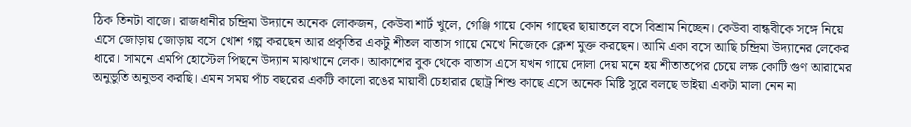ঠিক তিনটা বাজে। রাজধানীর চন্দ্রিমা উদ্যানে অনেক লোকজন, কেউবা শার্ট খুলে, গেঞ্জি গায়ে কোন গাছের ছায়াতলে বসে বিশ্রাম নিচ্ছেন। কেউবা বান্ধবীকে সঙ্গে নিয়ে এসে জোড়ায় জোড়ায় বসে খোশ গল্প করছেন আর প্রকৃতির একটু শীতল বাতাস গায়ে মেখে নিজেকে ক্লেশ মুক্ত করছেন। আমি একা বসে আছি চন্দ্রিমা উদ্যানের লেকের ধারে। সামনে এমপি হোস্টেল পিছনে উদ্যান মাঝখানে লেক। আকাশের বুক থেকে বাতাস এসে যখন গায়ে দোলা দেয় মনে হয় শীতাতপের চেয়ে লক্ষ কোটি গুণ আরামের অনুভুতি অনুভব করছি। এমন সময় পাঁচ বছরের একটি কালো রঙের মায়াবী চেহারার ছোট্র শিশু কাছে এসে অনেক মিষ্টি সুরে বলছে ভাইয়া একটা মালা নেন না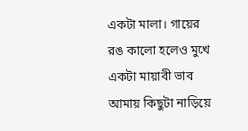একটা মালা। গায়ের রঙ কালো হলেও মুখে একটা মায়াবী ভাব আমায় কিছুটা নাড়িয়ে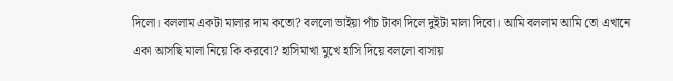দিলো। বললাম একটা মালার দাম কতো? বললো ভাইয়া পাঁচ টাকা দিলে দুইটা মালা দিবো। আমি বললাম আমি তো এখানে একা আসছি মালা নিয়ে কি করবো? হাসিমাখা মুখে হাসি দিয়ে বললো বাসায়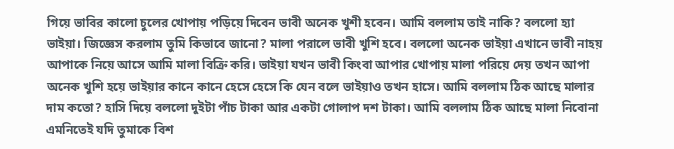গিয়ে ভাবির কালো চুলের খোপায় পড়িয়ে দিবেন ভাবী অনেক খুশী হবেন। আমি বললাম তাই নাকি? বললো হ্যা ভাইয়া। জিজ্ঞেস করলাম তুমি কিভাবে জানো? মালা পরালে ভাবী খুশি হবে। বললো অনেক ভাইয়া এখানে ভাবী নাহয় আপাকে নিয়ে আসে আমি মালা বিক্রি করি। ভাইয়া যখন ভাবী কিংবা আপার খোপায় মালা পরিয়ে দেয় তখন আপা অনেক খুশি হয়ে ভাইয়ার কানে কানে হেসে হেসে কি যেন বলে ভাইয়াও তখন হাসে। আমি বললাম ঠিক আছে মালার দাম কতো? হাসি দিয়ে বললো দুইটা পাঁচ টাকা আর একটা গোলাপ দশ টাকা। আমি বললাম ঠিক আছে মালা নিবোনা এমনিতেই যদি তুমাকে বিশ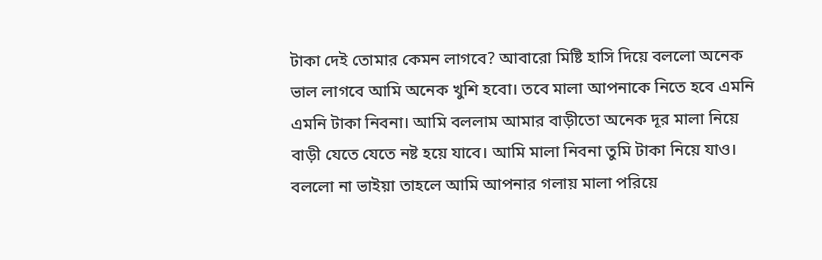টাকা দেই তোমার কেমন লাগবে? আবারো মিষ্টি হাসি দিয়ে বললো অনেক ভাল লাগবে আমি অনেক খুশি হবো। তবে মালা আপনাকে নিতে হবে এমনি এমনি টাকা নিবনা। আমি বললাম আমার বাড়ীতো অনেক দূর মালা নিয়ে বাড়ী যেতে যেতে নষ্ট হয়ে যাবে। আমি মালা নিবনা তুমি টাকা নিয়ে যাও। বললো না ভাইয়া তাহলে আমি আপনার গলায় মালা পরিয়ে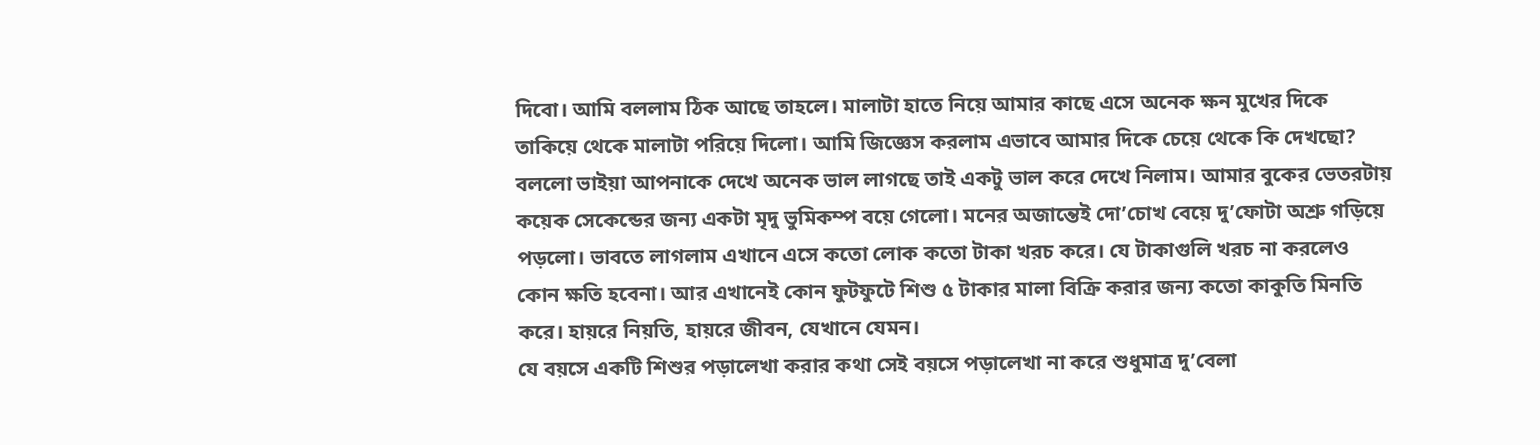দিবো। আমি বললাম ঠিক আছে তাহলে। মালাটা হাতে নিয়ে আমার কাছে এসে অনেক ক্ষন মুখের দিকে তাকিয়ে থেকে মালাটা পরিয়ে দিলো। আমি জিজ্ঞেস করলাম এভাবে আমার দিকে চেয়ে থেকে কি দেখছো? বললো ভাইয়া আপনাকে দেখে অনেক ভাল লাগছে তাই একটু ভাল করে দেখে নিলাম। আমার বুকের ভেতরটায় কয়েক সেকেন্ডের জন্য একটা মৃদু ভুমিকম্প বয়ে গেলো। মনের অজান্তেই দো’চোখ বেয়ে দু’ফোটা অশ্রু গড়িয়ে পড়লো। ভাবতে লাগলাম এখানে এসে কতো লোক কতো টাকা খরচ করে। যে টাকাগুলি খরচ না করলেও কোন ক্ষতি হবেনা। আর এখানেই কোন ফুটফুটে শিশু ৫ টাকার মালা বিক্রি করার জন্য কতো কাকুতি মিনতি করে। হায়রে নিয়তি, হায়রে জীবন, যেখানে যেমন।
যে বয়সে একটি শিশুর পড়ালেখা করার কথা সেই বয়সে পড়ালেখা না করে শুধুমাত্র দু’বেলা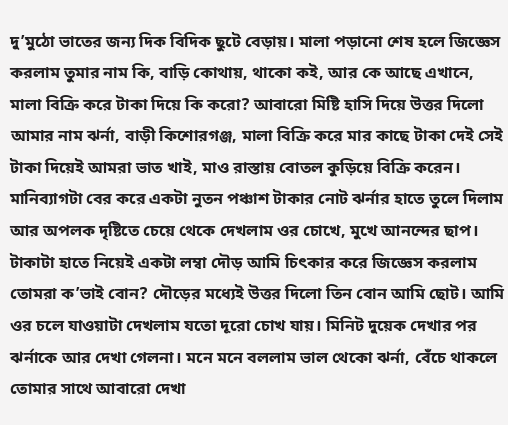দু’মুঠো ভাতের জন্য দিক বিদিক ছুটে বেড়ায়। মালা পড়ানো শেষ হলে জিজ্ঞেস করলাম তুমার নাম কি, বাড়ি কোথায়, থাকো কই, আর কে আছে এখানে, মালা বিক্রি করে টাকা দিয়ে কি করো? আবারো মিষ্টি হাসি দিয়ে উত্তর দিলো আমার নাম ঝর্না, বাড়ী কিশোরগঞ্জ, মালা বিক্রি করে মার কাছে টাকা দেই সেই টাকা দিয়েই আমরা ভাত খাই, মাও রাস্তায় বোতল কুড়িয়ে বিক্রি করেন। মানিব্যাগটা বের করে একটা নুতন পঞ্চাশ টাকার নোট ঝর্নার হাতে তুলে দিলাম আর অপলক দৃষ্টিতে চেয়ে থেকে দেখলাম ওর চোখে, মুখে আনন্দের ছাপ। টাকাটা হাতে নিয়েই একটা লম্বা দৌড় আমি চিৎকার করে জিজ্ঞেস করলাম তোমরা ক’ভাই বোন? দৌড়ের মধ্যেই উত্তর দিলো তিন বোন আমি ছোট। আমি ওর চলে যাওয়াটা দেখলাম যতো দূরো চোখ যায়। মিনিট দুয়েক দেখার পর ঝর্নাকে আর দেখা গেলনা। মনে মনে বললাম ভাল থেকো ঝর্না, বেঁচে থাকলে তোমার সাথে আবারো দেখা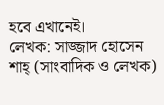হবে এখানেই।
লেখক: সাজ্জাদ হোসেন শাহ্ (সাংবাদিক ও লেখক)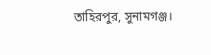তাহিরপুর, সুনামগঞ্জ।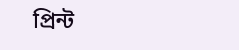প্রিন্ট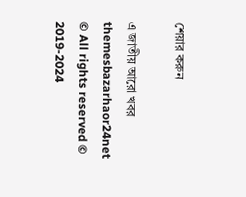শেয়ার করুন

এ জাতীয় আরো খবর
themesbazarhaor24net
© All rights reserved © 2019-2024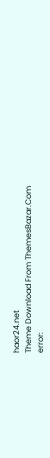haor24.net
Theme Download From ThemesBazar.Com
error: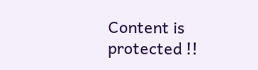Content is protected !!